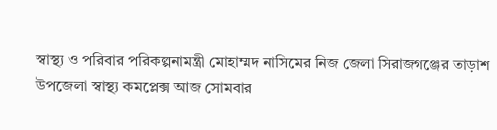স্বাস্থ্য ও পরিবার পরিকল্পনামন্ত্রী মোহাম্মদ নাসিমের নিজ জেলা সিরাজগঞ্জের তাড়াশ উপজেলা স্বাস্থ্য কমপ্লেক্স আজ সোমবার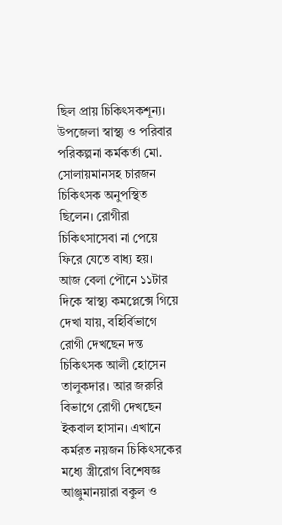ছিল প্রায় চিকিৎসকশূন্য। উপজেলা স্বাস্থ্য ও পরিবার পরিকল্পনা কর্মকর্তা মো. সোলায়মানসহ চারজন চিকিৎসক অনুপস্থিত ছিলেন। রোগীরা চিকিৎসাসেবা না পেয়ে ফিরে যেতে বাধ্য হয়।
আজ বেলা পৌনে ১১টার দিকে স্বাস্থ্য কমপ্লেক্সে গিয়ে দেখা যায়, বহির্বিভাগে রোগী দেখছেন দন্ত চিকিৎসক আলী হোসেন তালুকদার। আর জরুরি বিভাগে রোগী দেখছেন ইকবাল হাসান। এখানে কর্মরত নয়জন চিকিৎসকের মধ্যে স্ত্রীরোগ বিশেষজ্ঞ আঞ্জুমানয়ারা বকুল ও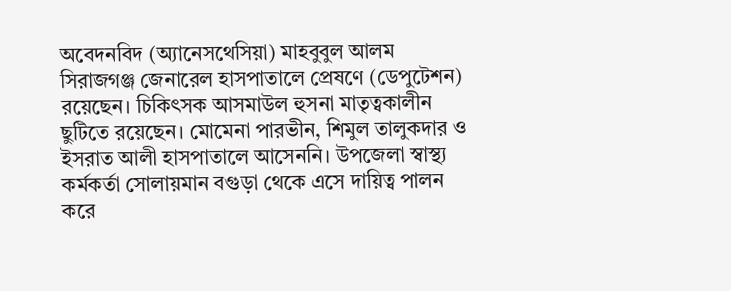অবেদনবিদ (অ্যানেসথেসিয়া) মাহবুবুল আলম সিরাজগঞ্জ জেনারেল হাসপাতালে প্রেষণে (ডেপুটেশন) রয়েছেন। চিকিৎসক আসমাউল হুসনা মাতৃত্বকালীন ছুটিতে রয়েছেন। মোমেনা পারভীন, শিমুল তালুকদার ও ইসরাত আলী হাসপাতালে আসেননি। উপজেলা স্বাস্থ্য কর্মকর্তা সোলায়মান বগুড়া থেকে এসে দায়িত্ব পালন করে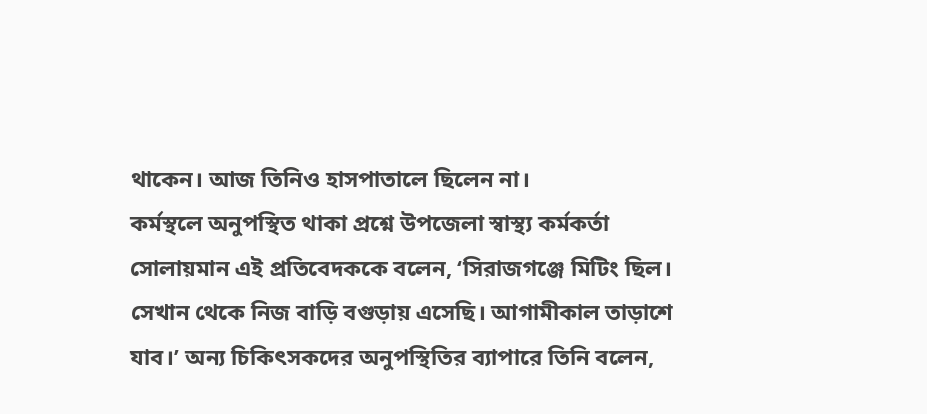থাকেন। আজ তিনিও হাসপাতালে ছিলেন না।
কর্মস্থলে অনুপস্থিত থাকা প্রশ্নে উপজেলা স্বাস্থ্য কর্মকর্তা সোলায়মান এই প্রতিবেদককে বলেন, ‘সিরাজগঞ্জে মিটিং ছিল। সেখান থেকে নিজ বাড়ি বগুড়ায় এসেছি। আগামীকাল তাড়াশে যাব।’ অন্য চিকিৎসকদের অনুপস্থিতির ব্যাপারে তিনি বলেন,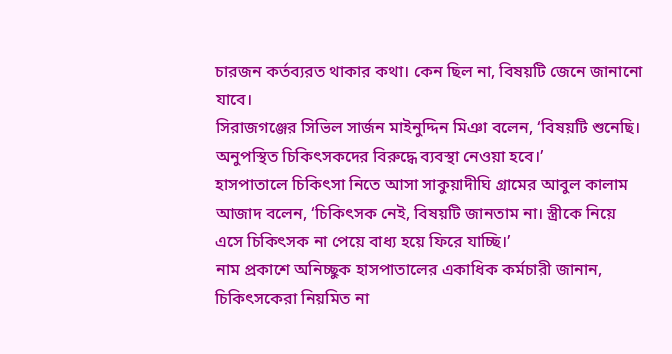চারজন কর্তব্যরত থাকার কথা। কেন ছিল না, বিষয়টি জেনে জানানো যাবে।
সিরাজগঞ্জের সিভিল সার্জন মাইনুদ্দিন মিঞা বলেন, ‘বিষয়টি শুনেছি। অনুপস্থিত চিকিৎসকদের বিরুদ্ধে ব্যবস্থা নেওয়া হবে।’
হাসপাতালে চিকিৎসা নিতে আসা সাকুয়াদীঘি গ্রামের আবুল কালাম আজাদ বলেন, ‘চিকিৎসক নেই, বিষয়টি জানতাম না। স্ত্রীকে নিয়ে এসে চিকিৎসক না পেয়ে বাধ্য হয়ে ফিরে যাচ্ছি।’
নাম প্রকাশে অনিচ্ছুক হাসপাতালের একাধিক কর্মচারী জানান, চিকিৎসকেরা নিয়মিত না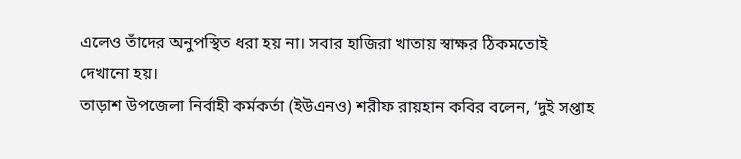এলেও তাঁদের অনুপস্থিত ধরা হয় না। সবার হাজিরা খাতায় স্বাক্ষর ঠিকমতোই দেখানো হয়।
তাড়াশ উপজেলা নির্বাহী কর্মকর্তা (ইউএনও) শরীফ রায়হান কবির বলেন, ‘দুই সপ্তাহ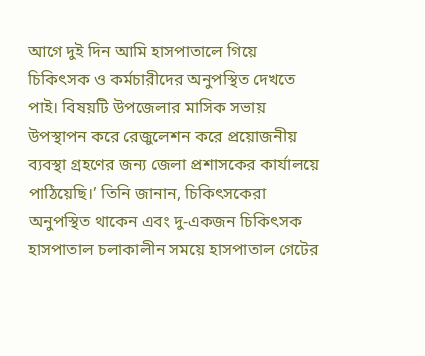আগে দুই দিন আমি হাসপাতালে গিয়ে চিকিৎসক ও কর্মচারীদের অনুপস্থিত দেখতে পাই। বিষয়টি উপজেলার মাসিক সভায় উপস্থাপন করে রেজুলেশন করে প্রয়োজনীয় ব্যবস্থা গ্রহণের জন্য জেলা প্রশাসকের কার্যালয়ে পাঠিয়েছি।’ তিনি জানান, চিকিৎসকেরা অনুপস্থিত থাকেন এবং দু-একজন চিকিৎসক হাসপাতাল চলাকালীন সময়ে হাসপাতাল গেটের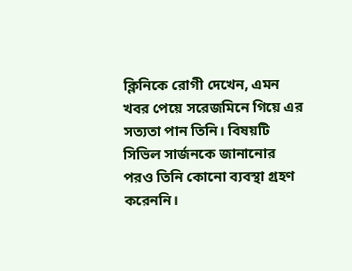ক্লিনিকে রোগী দেখেন, এমন খবর পেয়ে সরেজমিনে গিয়ে এর সত্যতা পান তিনি। বিষয়টি সিভিল সার্জনকে জানানোর পরও তিনি কোনো ব্যবস্থা গ্রহণ করেননি।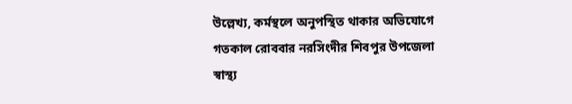উল্লেখ্য, কর্মস্থলে অনুপস্থিত থাকার অভিযোগে গতকাল রোববার নরসিংদীর শিবপুর উপজেলা স্বাস্থ্য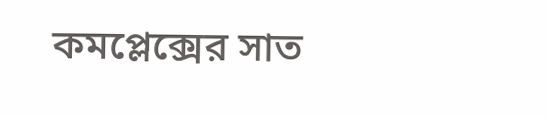কমপ্লেক্সের সাত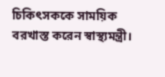চিকিৎসককে সাময়িক বরখাস্ত করেন স্বাস্থ্যমন্ত্রী।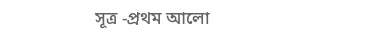সূত্র -প্রথম আলো